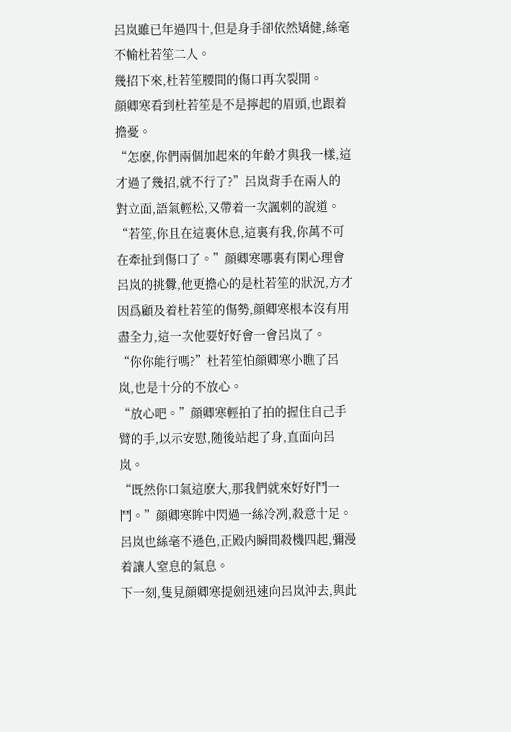呂岚雖已年過四十,但是身手卻依然矯健,絲毫不輸杜若笙二人。
幾招下來,杜若笙腰間的傷口再次裂開。
顔卿寒看到杜若笙是不是擰起的眉頭,也跟着擔憂。
“怎麽,你們兩個加起來的年齡才與我一樣,這才過了幾招,就不行了?”呂岚背手在兩人的對立面,語氣輕松,又帶着一次諷刺的說道。
“若笙,你且在這裏休息,這裏有我,你萬不可在牽扯到傷口了。”顔卿寒哪裏有閑心理會呂岚的挑釁,他更擔心的是杜若笙的狀況,方才因爲顧及着杜若笙的傷勢,顔卿寒根本沒有用盡全力,這一次他要好好會一會呂岚了。
“你你能行嗎?”杜若笙怕顔卿寒小瞧了呂岚,也是十分的不放心。
“放心吧。”顔卿寒輕拍了拍的握住自己手臂的手,以示安慰,随後站起了身,直面向呂岚。
“既然你口氣這麽大,那我們就來好好鬥一鬥。”顔卿寒眸中閃過一絲冷冽,殺意十足。
呂岚也絲毫不遜色,正殿内瞬間殺機四起,彌漫着讓人窒息的氣息。
下一刻,隻見顔卿寒提劍迅速向呂岚沖去,與此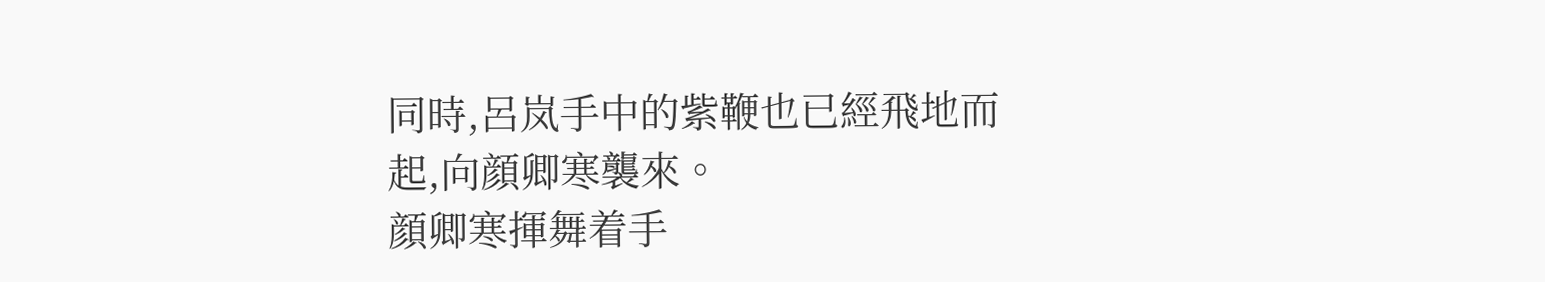同時,呂岚手中的紫鞭也已經飛地而起,向顔卿寒襲來。
顔卿寒揮舞着手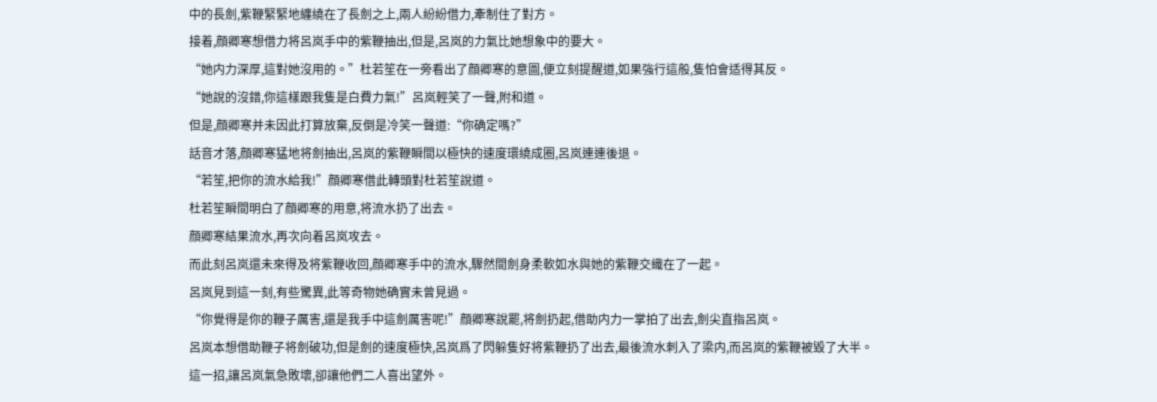中的長劍,紫鞭緊緊地纏繞在了長劍之上,兩人紛紛借力,牽制住了對方。
接着,顔卿寒想借力将呂岚手中的紫鞭抽出,但是,呂岚的力氣比她想象中的要大。
“她内力深厚,這對她沒用的。”杜若笙在一旁看出了顔卿寒的意圖,便立刻提醒道,如果強行這般,隻怕會适得其反。
“她說的沒錯,你這樣跟我隻是白費力氣!”呂岚輕笑了一聲,附和道。
但是,顔卿寒并未因此打算放棄,反倒是冷笑一聲道:“你确定嗎?”
話音才落,顔卿寒猛地将劍抽出,呂岚的紫鞭瞬間以極快的速度環繞成圈,呂岚連連後退。
“若笙,把你的流水給我!”顔卿寒借此轉頭對杜若笙說道。
杜若笙瞬間明白了顔卿寒的用意,将流水扔了出去。
顔卿寒結果流水,再次向着呂岚攻去。
而此刻呂岚還未來得及将紫鞭收回,顔卿寒手中的流水,驟然間劍身柔軟如水與她的紫鞭交織在了一起。
呂岚見到這一刻,有些驚異,此等奇物她确實未曾見過。
“你覺得是你的鞭子厲害,還是我手中這劍厲害呢!”顔卿寒說罷,将劍扔起,借助内力一掌拍了出去,劍尖直指呂岚。
呂岚本想借助鞭子将劍破功,但是劍的速度極快,呂岚爲了閃躲隻好将紫鞭扔了出去,最後流水刺入了梁内,而呂岚的紫鞭被毀了大半。
這一招,讓呂岚氣急敗壞,卻讓他們二人喜出望外。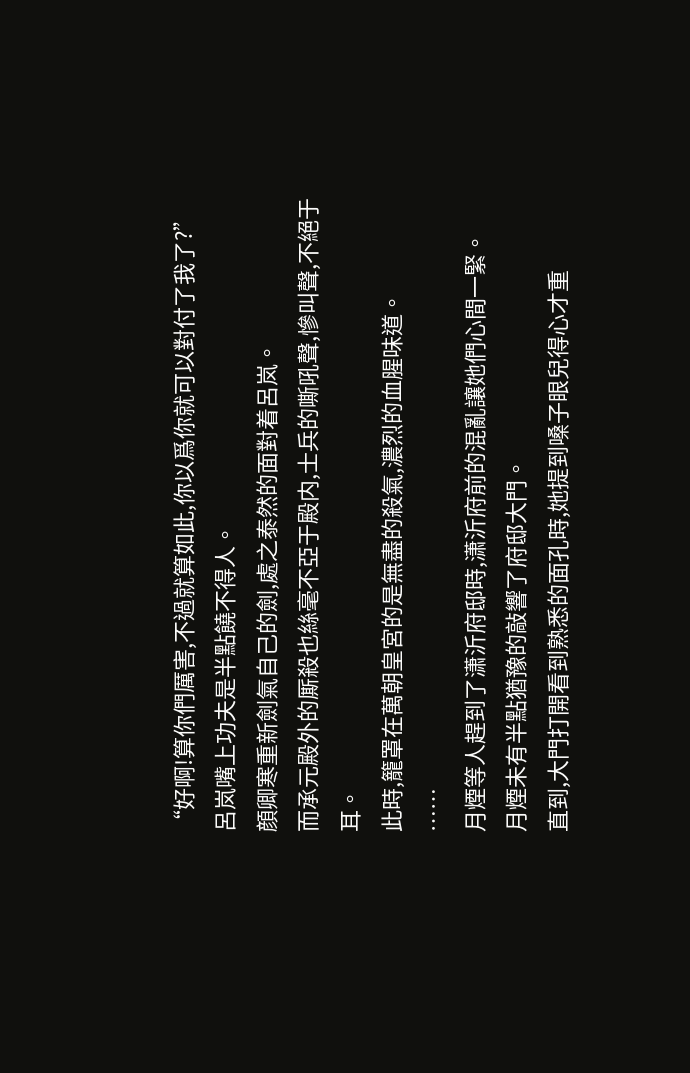“好啊!算你們厲害,不過就算如此,你以爲你就可以對付了我了?”呂岚嘴上功夫是半點饒不得人。
顔卿寒重新劍氣自己的劍,處之泰然的面對着呂岚。
而承元殿外的厮殺也絲毫不亞于殿内,士兵的嘶吼聲,慘叫聲,不絕于耳。
此時,籠罩在萬朝皇宮的是無盡的殺氣,濃烈的血腥味道。
……
月煙等人趕到了潇沂府邸時,潇沂府前的混亂讓她們心間一緊。
月煙未有半點猶豫的敲響了府邸大門。
直到,大門打開看到熟悉的面孔時,她提到嗓子眼兒得心才重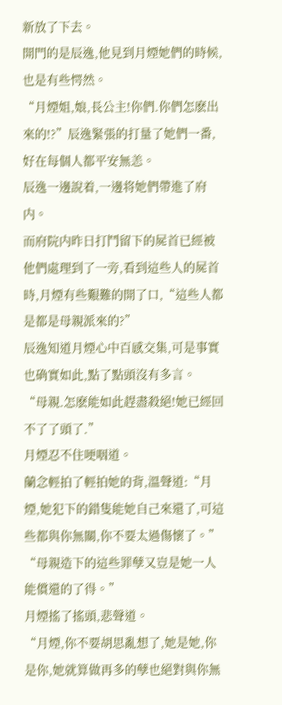新放了下去。
開門的是辰逸,他見到月煙她們的時候,也是有些愕然。
“月煙姐,娘,長公主!你們.你們怎麽出來的!?”辰逸緊張的打量了她們一番,好在每個人都平安無恙。
辰逸一邊說着,一邊将她們帶進了府内。
而府院内昨日打鬥留下的屍首已經被他們處理到了一旁,看到這些人的屍首時,月煙有些艱難的開了口,“這些人都是都是母親派來的?”
辰逸知道月煙心中百感交集,可是事實也确實如此,點了點頭沒有多言。
“母親.怎麽能如此趕盡殺絕!她已經回不了了頭了.”
月煙忍不住哽咽道。
蘭念輕拍了輕拍她的背,溫聲道:“月煙,她犯下的錯隻能她自己來還了,可這些都與你無關,你不要太過傷懷了。”
“母親造下的這些罪孽又豈是她一人能償還的了得。”
月煙搖了搖頭,悲聲道。
“月煙,你不要胡思亂想了,她是她,你是你,她就算做再多的孽也絕對與你無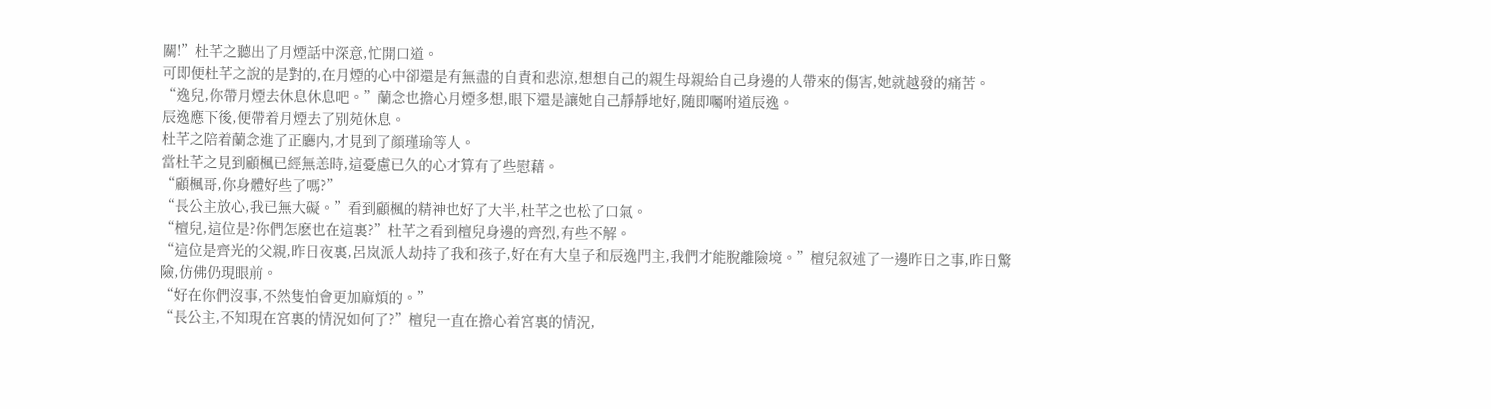關!”杜芊之聽出了月煙話中深意,忙開口道。
可即便杜芊之說的是對的,在月煙的心中卻還是有無盡的自責和悲涼,想想自己的親生母親給自己身邊的人帶來的傷害,她就越發的痛苦。
“逸兒,你帶月煙去休息休息吧。”蘭念也擔心月煙多想,眼下還是讓她自己靜靜地好,随即囑咐道辰逸。
辰逸應下後,便帶着月煙去了别苑休息。
杜芊之陪着蘭念進了正廳内,才見到了顔瑾瑜等人。
當杜芊之見到顧楓已經無恙時,這憂慮已久的心才算有了些慰藉。
“顧楓哥,你身體好些了嗎?”
“長公主放心,我已無大礙。”看到顧楓的精神也好了大半,杜芊之也松了口氣。
“檀兒,這位是?你們怎麽也在這裏?”杜芊之看到檀兒身邊的齊烈,有些不解。
“這位是齊光的父親,昨日夜裏,呂岚派人劫持了我和孩子,好在有大皇子和辰逸門主,我們才能脫離險境。”檀兒叙述了一邊昨日之事,昨日驚險,仿佛仍現眼前。
“好在你們沒事,不然隻怕會更加麻煩的。”
“長公主,不知現在宮裏的情況如何了?”檀兒一直在擔心着宮裏的情況,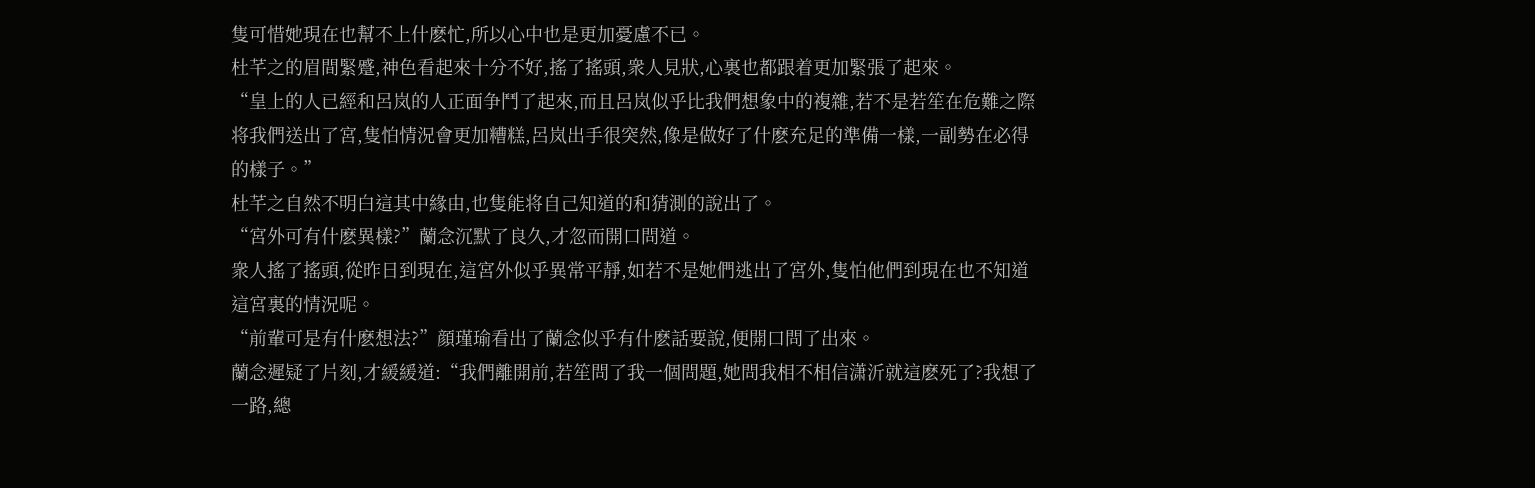隻可惜她現在也幫不上什麽忙,所以心中也是更加憂慮不已。
杜芊之的眉間緊蹙,神色看起來十分不好,搖了搖頭,衆人見狀,心裏也都跟着更加緊張了起來。
“皇上的人已經和呂岚的人正面争鬥了起來,而且呂岚似乎比我們想象中的複雜,若不是若笙在危難之際将我們送出了宮,隻怕情況會更加糟糕,呂岚出手很突然,像是做好了什麽充足的準備一樣,一副勢在必得的樣子。”
杜芊之自然不明白這其中緣由,也隻能将自己知道的和猜測的說出了。
“宮外可有什麽異樣?”蘭念沉默了良久,才忽而開口問道。
衆人搖了搖頭,從昨日到現在,這宮外似乎異常平靜,如若不是她們逃出了宮外,隻怕他們到現在也不知道這宮裏的情況呢。
“前輩可是有什麽想法?”顔瑾瑜看出了蘭念似乎有什麽話要說,便開口問了出來。
蘭念遲疑了片刻,才緩緩道:“我們離開前,若笙問了我一個問題,她問我相不相信潇沂就這麽死了?我想了一路,總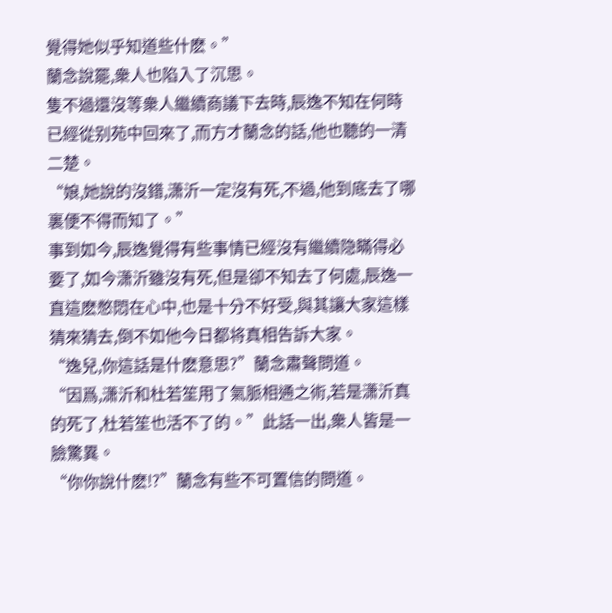覺得她似乎知道些什麽。”
蘭念說罷,衆人也陷入了沉思。
隻不過還沒等衆人繼續商議下去時,辰逸不知在何時已經從别苑中回來了,而方才蘭念的話,他也聽的一清二楚。
“娘,她說的沒錯,潇沂一定沒有死,不過,他到底去了哪裏便不得而知了。”
事到如今,辰逸覺得有些事情已經沒有繼續隐瞞得必要了,如今潇沂雖沒有死,但是卻不知去了何處,辰逸一直這麽憋悶在心中,也是十分不好受,與其讓大家這樣猜來猜去,倒不如他今日都将真相告訴大家。
“逸兒,你這話是什麽意思?”蘭念肅聲問道。
“因爲,潇沂和杜若笙用了氣脈相通之術,若是潇沂真的死了,杜若笙也活不了的。”此話一出,衆人皆是一臉驚異。
“你你說什麽!?”蘭念有些不可置信的問道。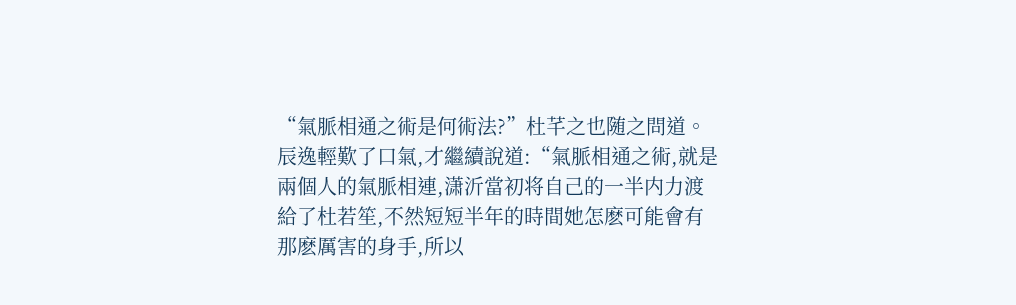“氣脈相通之術是何術法?”杜芊之也随之問道。
辰逸輕歎了口氣,才繼續說道:“氣脈相通之術,就是兩個人的氣脈相連,潇沂當初将自己的一半内力渡給了杜若笙,不然短短半年的時間她怎麽可能會有那麽厲害的身手,所以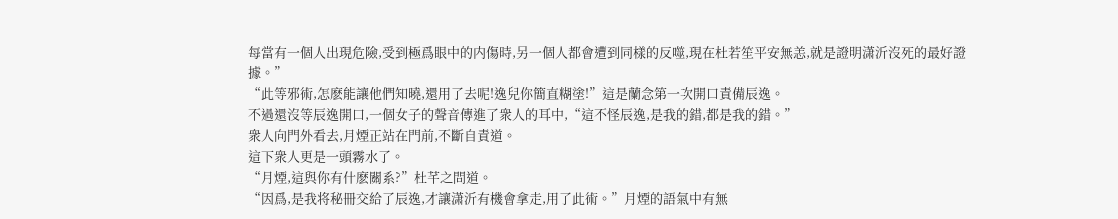每當有一個人出現危險,受到極爲眼中的内傷時,另一個人都會遭到同樣的反噬,現在杜若笙平安無恙,就是證明潇沂沒死的最好證據。”
“此等邪術,怎麽能讓他們知曉,還用了去呢!逸兒你簡直糊塗!”這是蘭念第一次開口責備辰逸。
不過還沒等辰逸開口,一個女子的聲音傳進了衆人的耳中,“這不怪辰逸,是我的錯,都是我的錯。”
衆人向門外看去,月煙正站在門前,不斷自責道。
這下衆人更是一頭霧水了。
“月煙,這與你有什麽關系?”杜芊之問道。
“因爲,是我将秘冊交給了辰逸,才讓潇沂有機會拿走,用了此術。”月煙的語氣中有無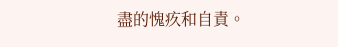盡的愧疚和自責。